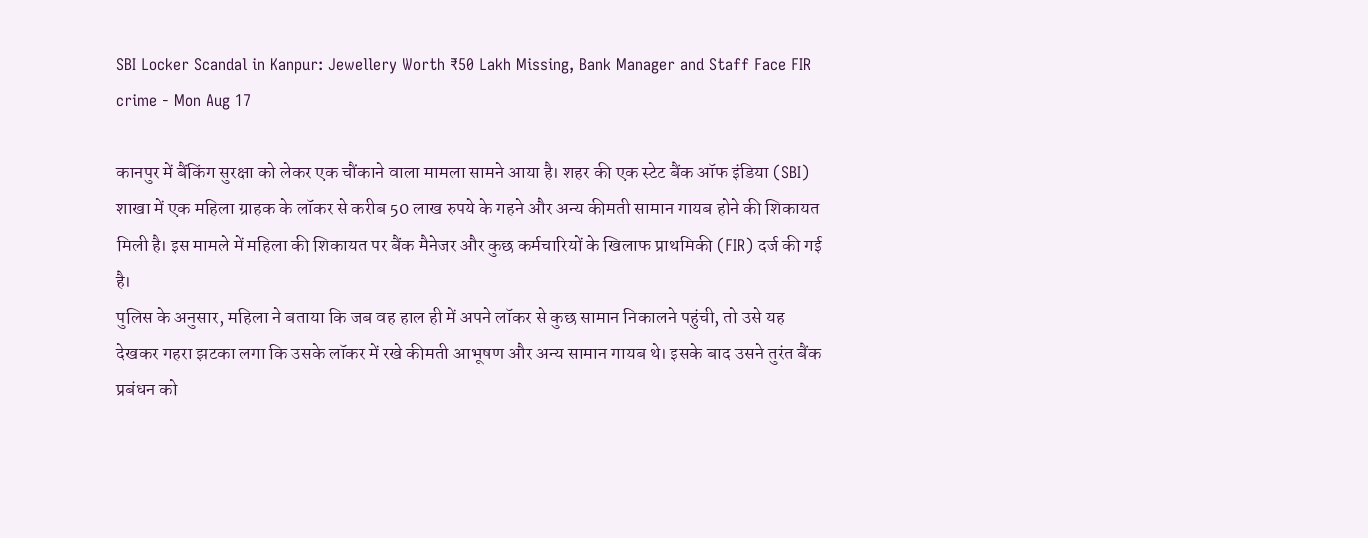SBI Locker Scandal in Kanpur: Jewellery Worth ₹50 Lakh Missing, Bank Manager and Staff Face FIR
crime - Mon Aug 17

कानपुर में बैंकिंग सुरक्षा को लेकर एक चौंकाने वाला मामला सामने आया है। शहर की एक स्टेट बैंक ऑफ इंडिया (SBI) शाखा में एक महिला ग्राहक के लॉकर से करीब 50 लाख रुपये के गहने और अन्य कीमती सामान गायब होने की शिकायत मिली है। इस मामले में महिला की शिकायत पर बैंक मैनेजर और कुछ कर्मचारियों के खिलाफ प्राथमिकी (FIR) दर्ज की गई है।
पुलिस के अनुसार, महिला ने बताया कि जब वह हाल ही में अपने लॉकर से कुछ सामान निकालने पहुंची, तो उसे यह देखकर गहरा झटका लगा कि उसके लॉकर में रखे कीमती आभूषण और अन्य सामान गायब थे। इसके बाद उसने तुरंत बैंक प्रबंधन को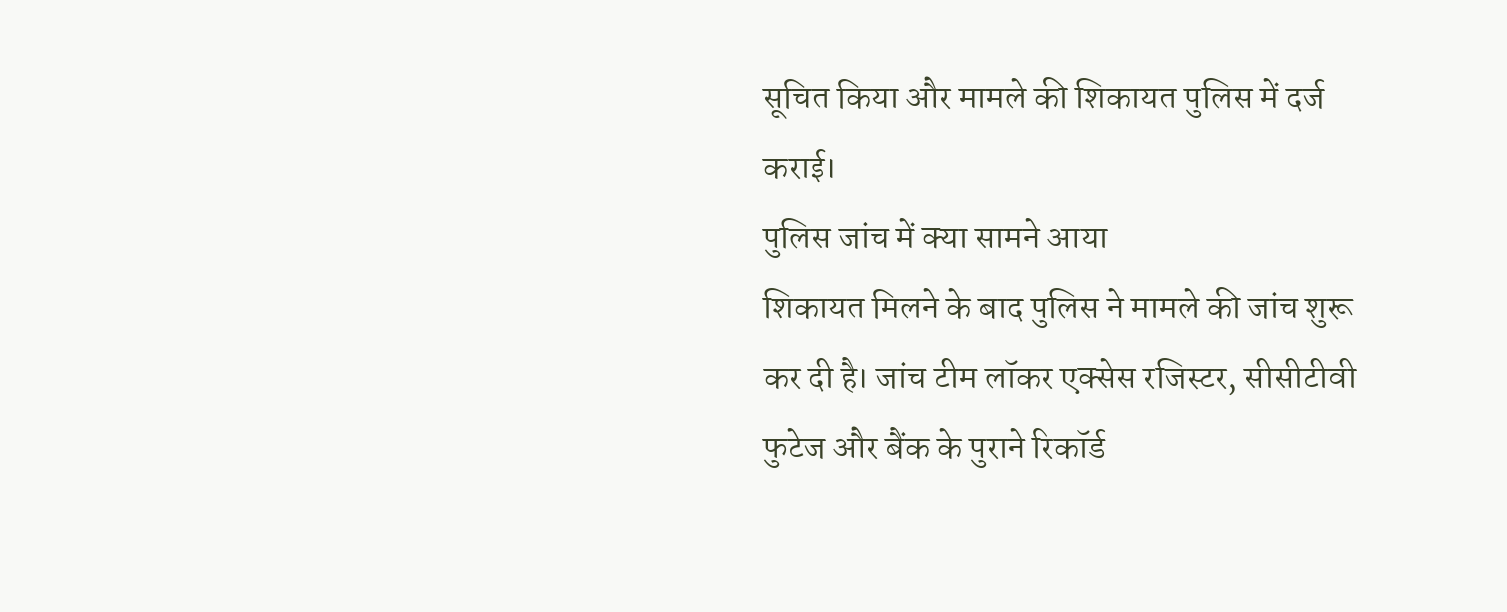सूचित किया और मामले की शिकायत पुलिस में दर्ज कराई।
पुलिस जांच में क्या सामने आया
शिकायत मिलने के बाद पुलिस ने मामले की जांच शुरू कर दी है। जांच टीम लॉकर एक्सेस रजिस्टर, सीसीटीवी फुटेज और बैंक के पुराने रिकॉर्ड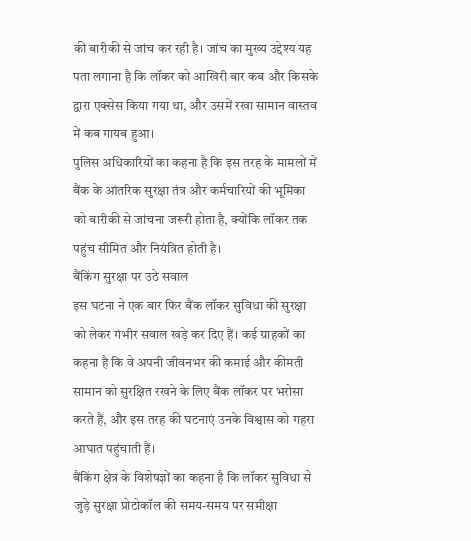की बारीकी से जांच कर रही है। जांच का मुख्य उद्देश्य यह पता लगाना है कि लॉकर को आखिरी बार कब और किसके द्वारा एक्सेस किया गया था, और उसमें रखा सामान वास्तव में कब गायब हुआ।
पुलिस अधिकारियों का कहना है कि इस तरह के मामलों में बैंक के आंतरिक सुरक्षा तंत्र और कर्मचारियों की भूमिका को बारीकी से जांचना जरूरी होता है, क्योंकि लॉकर तक पहुंच सीमित और नियंत्रित होती है।
बैंकिंग सुरक्षा पर उठे सवाल
इस घटना ने एक बार फिर बैंक लॉकर सुविधा की सुरक्षा को लेकर गंभीर सवाल खड़े कर दिए हैं। कई ग्राहकों का कहना है कि वे अपनी जीवनभर की कमाई और कीमती सामान को सुरक्षित रखने के लिए बैंक लॉकर पर भरोसा करते हैं, और इस तरह की घटनाएं उनके विश्वास को गहरा आघात पहुंचाती हैं।
बैंकिंग क्षेत्र के विशेषज्ञों का कहना है कि लॉकर सुविधा से जुड़े सुरक्षा प्रोटोकॉल की समय-समय पर समीक्षा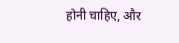होनी चाहिए, और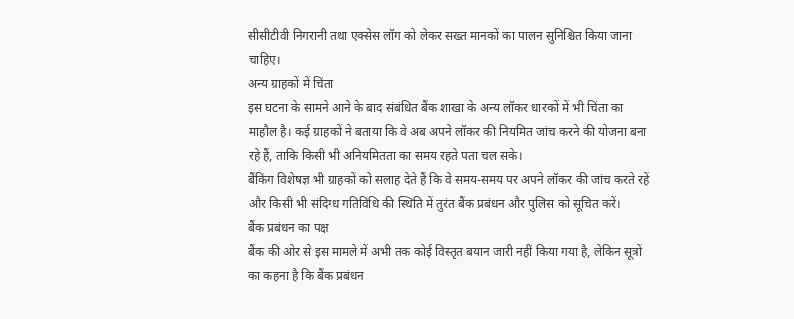सीसीटीवी निगरानी तथा एक्सेस लॉग को लेकर सख्त मानकों का पालन सुनिश्चित किया जाना चाहिए।
अन्य ग्राहकों में चिंता
इस घटना के सामने आने के बाद संबंधित बैंक शाखा के अन्य लॉकर धारकों में भी चिंता का माहौल है। कई ग्राहकों ने बताया कि वे अब अपने लॉकर की नियमित जांच करने की योजना बना रहे हैं, ताकि किसी भी अनियमितता का समय रहते पता चल सके।
बैंकिंग विशेषज्ञ भी ग्राहकों को सलाह देते हैं कि वे समय-समय पर अपने लॉकर की जांच करते रहें और किसी भी संदिग्ध गतिविधि की स्थिति में तुरंत बैंक प्रबंधन और पुलिस को सूचित करें।
बैंक प्रबंधन का पक्ष
बैंक की ओर से इस मामले में अभी तक कोई विस्तृत बयान जारी नहीं किया गया है, लेकिन सूत्रों का कहना है कि बैंक प्रबंधन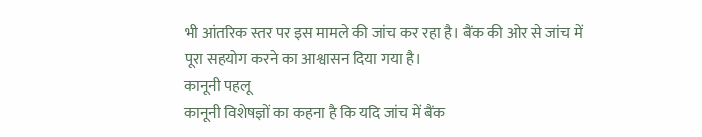भी आंतरिक स्तर पर इस मामले की जांच कर रहा है। बैंक की ओर से जांच में पूरा सहयोग करने का आश्वासन दिया गया है।
कानूनी पहलू
कानूनी विशेषज्ञों का कहना है कि यदि जांच में बैंक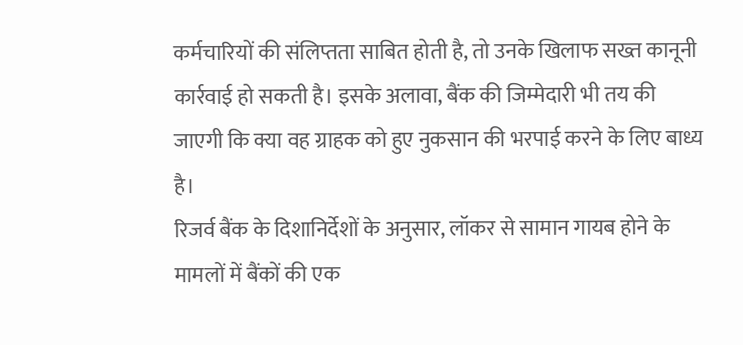कर्मचारियों की संलिप्तता साबित होती है, तो उनके खिलाफ सख्त कानूनी कार्रवाई हो सकती है। इसके अलावा, बैंक की जिम्मेदारी भी तय की जाएगी कि क्या वह ग्राहक को हुए नुकसान की भरपाई करने के लिए बाध्य है।
रिजर्व बैंक के दिशानिर्देशों के अनुसार, लॉकर से सामान गायब होने के मामलों में बैंकों की एक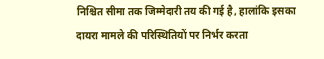निश्चित सीमा तक जिम्मेदारी तय की गई है, हालांकि इसका दायरा मामले की परिस्थितियों पर निर्भर करता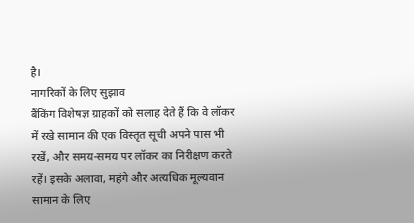है।
नागरिकों के लिए सुझाव
बैंकिंग विशेषज्ञ ग्राहकों को सलाह देते हैं कि वे लॉकर में रखे सामान की एक विस्तृत सूची अपने पास भी रखें, और समय-समय पर लॉकर का निरीक्षण करते रहें। इसके अलावा, महंगे और अत्यधिक मूल्यवान सामान के लिए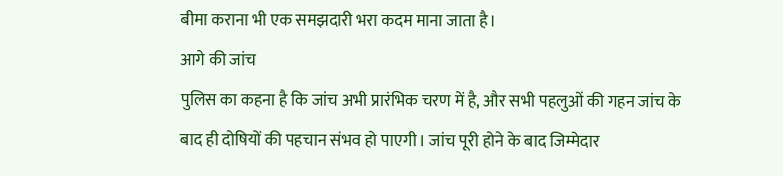बीमा कराना भी एक समझदारी भरा कदम माना जाता है।
आगे की जांच
पुलिस का कहना है कि जांच अभी प्रारंभिक चरण में है, और सभी पहलुओं की गहन जांच के बाद ही दोषियों की पहचान संभव हो पाएगी। जांच पूरी होने के बाद जिम्मेदार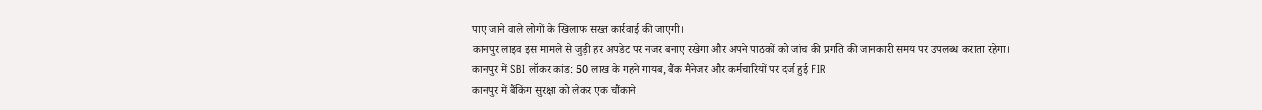पाए जाने वाले लोगों के खिलाफ सख्त कार्रवाई की जाएगी।
कानपुर लाइव इस मामले से जुड़ी हर अपडेट पर नजर बनाए रखेगा और अपने पाठकों को जांच की प्रगति की जानकारी समय पर उपलब्ध कराता रहेगा।
कानपुर में SBI लॉकर कांड: 50 लाख के गहने गायब, बैंक मैनेजर और कर्मचारियों पर दर्ज हुई FIR
कानपुर में बैंकिंग सुरक्षा को लेकर एक चौंकाने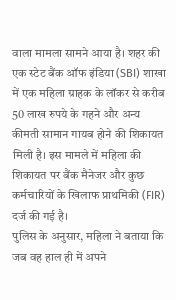वाला मामला सामने आया है। शहर की एक स्टेट बैंक ऑफ इंडिया (SBI) शाखा में एक महिला ग्राहक के लॉकर से करीब 50 लाख रुपये के गहने और अन्य कीमती सामान गायब होने की शिकायत मिली है। इस मामले में महिला की शिकायत पर बैंक मैनेजर और कुछ कर्मचारियों के खिलाफ प्राथमिकी (FIR) दर्ज की गई है।
पुलिस के अनुसार, महिला ने बताया कि जब वह हाल ही में अपने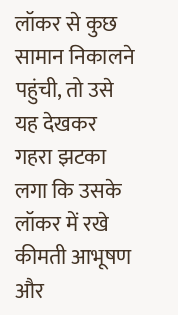लॉकर से कुछ सामान निकालने पहुंची, तो उसे यह देखकर गहरा झटका लगा कि उसके लॉकर में रखे कीमती आभूषण और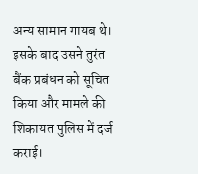अन्य सामान गायब थे। इसके बाद उसने तुरंत बैंक प्रबंधन को सूचित किया और मामले की शिकायत पुलिस में दर्ज कराई।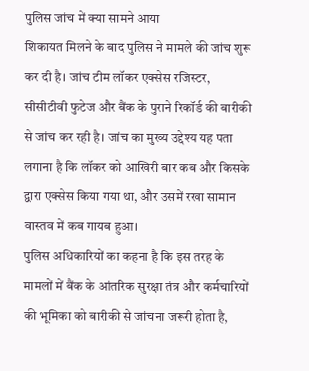पुलिस जांच में क्या सामने आया
शिकायत मिलने के बाद पुलिस ने मामले की जांच शुरू कर दी है। जांच टीम लॉकर एक्सेस रजिस्टर, सीसीटीवी फुटेज और बैंक के पुराने रिकॉर्ड की बारीकी से जांच कर रही है। जांच का मुख्य उद्देश्य यह पता लगाना है कि लॉकर को आखिरी बार कब और किसके द्वारा एक्सेस किया गया था, और उसमें रखा सामान वास्तव में कब गायब हुआ।
पुलिस अधिकारियों का कहना है कि इस तरह के मामलों में बैंक के आंतरिक सुरक्षा तंत्र और कर्मचारियों की भूमिका को बारीकी से जांचना जरूरी होता है,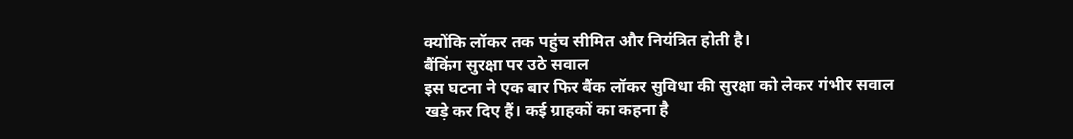क्योंकि लॉकर तक पहुंच सीमित और नियंत्रित होती है।
बैंकिंग सुरक्षा पर उठे सवाल
इस घटना ने एक बार फिर बैंक लॉकर सुविधा की सुरक्षा को लेकर गंभीर सवाल खड़े कर दिए हैं। कई ग्राहकों का कहना है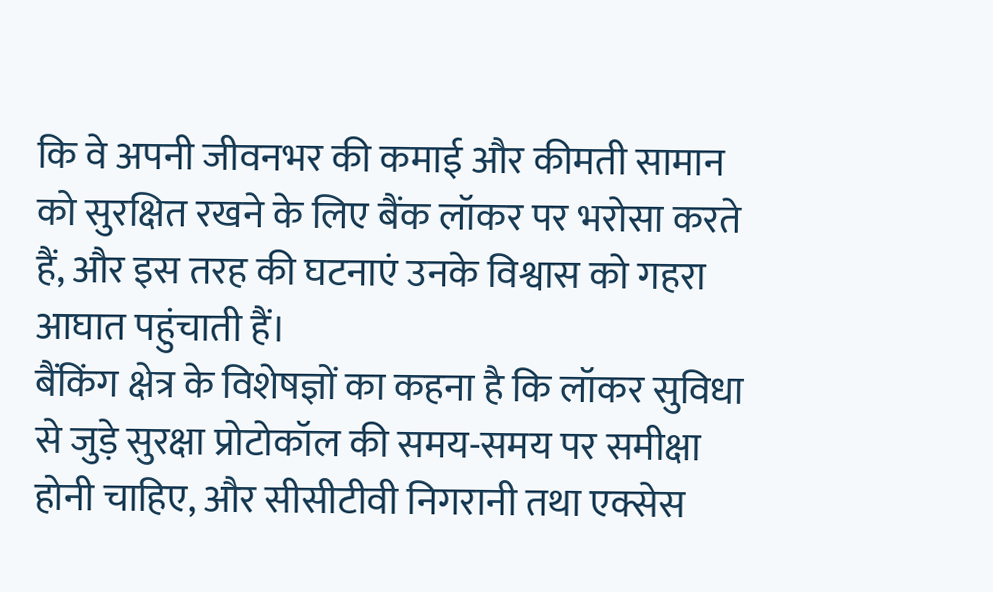कि वे अपनी जीवनभर की कमाई और कीमती सामान को सुरक्षित रखने के लिए बैंक लॉकर पर भरोसा करते हैं, और इस तरह की घटनाएं उनके विश्वास को गहरा आघात पहुंचाती हैं।
बैंकिंग क्षेत्र के विशेषज्ञों का कहना है कि लॉकर सुविधा से जुड़े सुरक्षा प्रोटोकॉल की समय-समय पर समीक्षा होनी चाहिए, और सीसीटीवी निगरानी तथा एक्सेस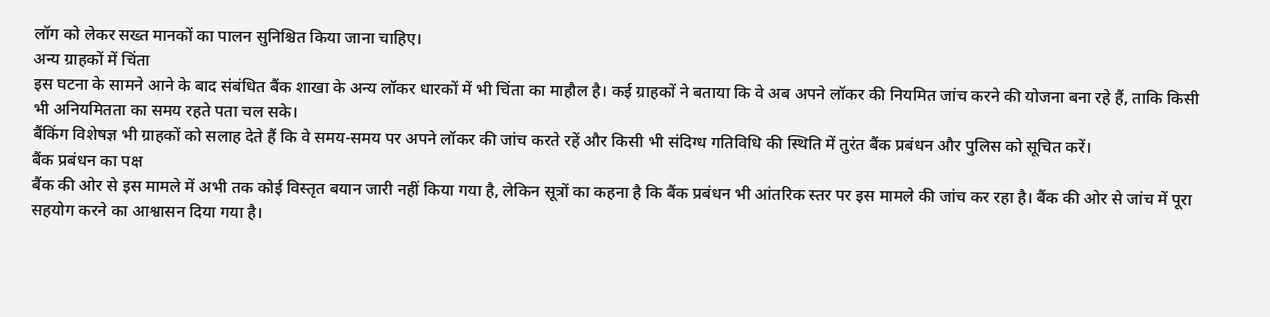लॉग को लेकर सख्त मानकों का पालन सुनिश्चित किया जाना चाहिए।
अन्य ग्राहकों में चिंता
इस घटना के सामने आने के बाद संबंधित बैंक शाखा के अन्य लॉकर धारकों में भी चिंता का माहौल है। कई ग्राहकों ने बताया कि वे अब अपने लॉकर की नियमित जांच करने की योजना बना रहे हैं, ताकि किसी भी अनियमितता का समय रहते पता चल सके।
बैंकिंग विशेषज्ञ भी ग्राहकों को सलाह देते हैं कि वे समय-समय पर अपने लॉकर की जांच करते रहें और किसी भी संदिग्ध गतिविधि की स्थिति में तुरंत बैंक प्रबंधन और पुलिस को सूचित करें।
बैंक प्रबंधन का पक्ष
बैंक की ओर से इस मामले में अभी तक कोई विस्तृत बयान जारी नहीं किया गया है, लेकिन सूत्रों का कहना है कि बैंक प्रबंधन भी आंतरिक स्तर पर इस मामले की जांच कर रहा है। बैंक की ओर से जांच में पूरा सहयोग करने का आश्वासन दिया गया है।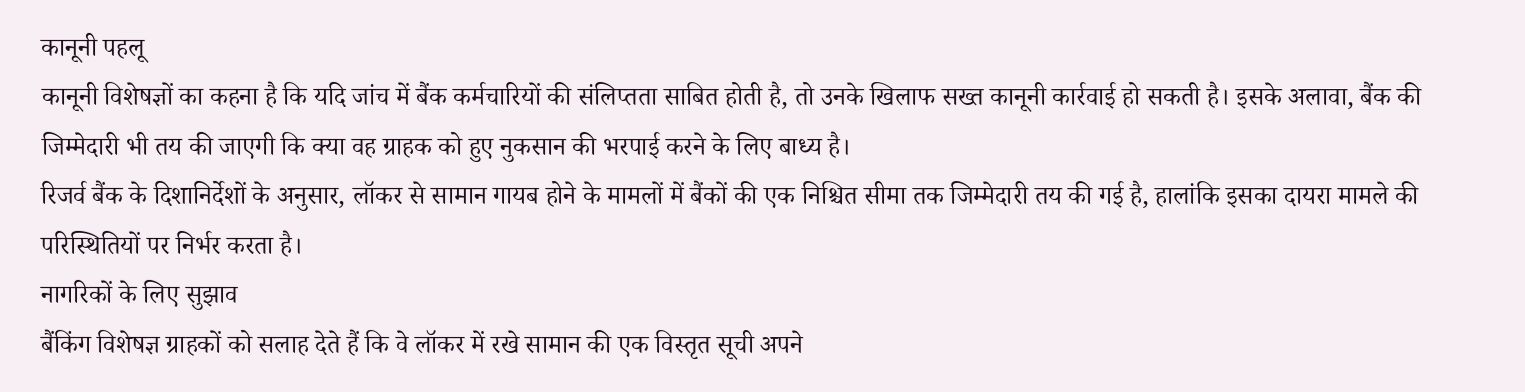कानूनी पहलू
कानूनी विशेषज्ञों का कहना है कि यदि जांच में बैंक कर्मचारियों की संलिप्तता साबित होती है, तो उनके खिलाफ सख्त कानूनी कार्रवाई हो सकती है। इसके अलावा, बैंक की जिम्मेदारी भी तय की जाएगी कि क्या वह ग्राहक को हुए नुकसान की भरपाई करने के लिए बाध्य है।
रिजर्व बैंक के दिशानिर्देशों के अनुसार, लॉकर से सामान गायब होने के मामलों में बैंकों की एक निश्चित सीमा तक जिम्मेदारी तय की गई है, हालांकि इसका दायरा मामले की परिस्थितियों पर निर्भर करता है।
नागरिकों के लिए सुझाव
बैंकिंग विशेषज्ञ ग्राहकों को सलाह देते हैं कि वे लॉकर में रखे सामान की एक विस्तृत सूची अपने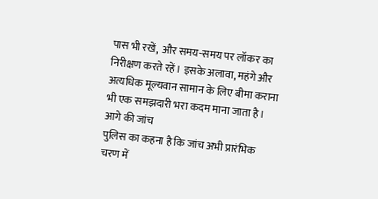पास भी रखें, और समय-समय पर लॉकर का निरीक्षण करते रहें। इसके अलावा, महंगे और अत्यधिक मूल्यवान सामान के लिए बीमा कराना भी एक समझदारी भरा कदम माना जाता है।
आगे की जांच
पुलिस का कहना है कि जांच अभी प्रारंभिक चरण में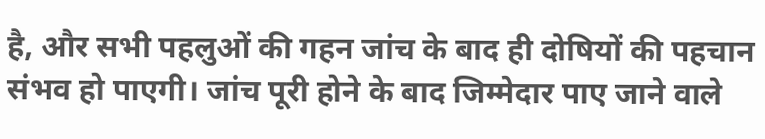है, और सभी पहलुओं की गहन जांच के बाद ही दोषियों की पहचान संभव हो पाएगी। जांच पूरी होने के बाद जिम्मेदार पाए जाने वाले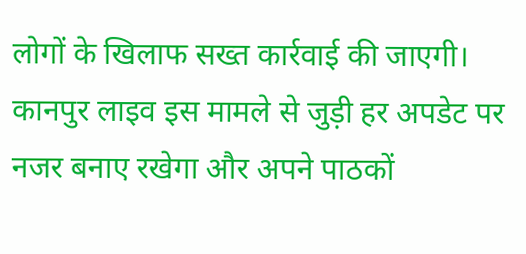लोगों के खिलाफ सख्त कार्रवाई की जाएगी।
कानपुर लाइव इस मामले से जुड़ी हर अपडेट पर नजर बनाए रखेगा और अपने पाठकों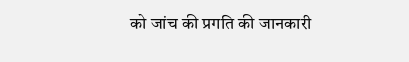को जांच की प्रगति की जानकारी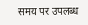समय पर उपलब्ध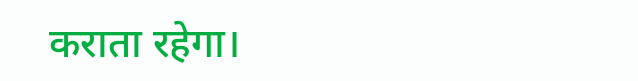कराता रहेगा।